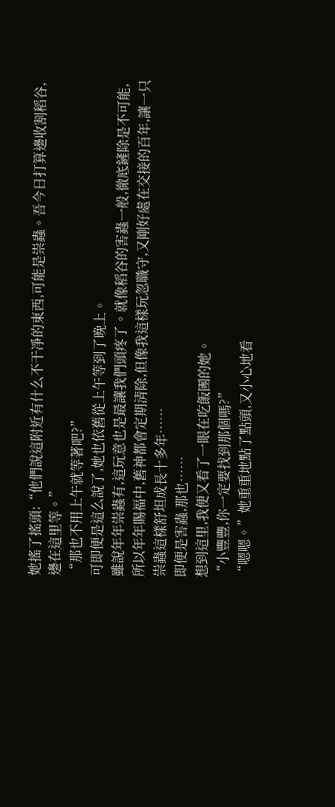她搖了搖頭:“他們說這附近有什么不干凈的東西,可能是祟蟲。吾今日打算邊收割稻谷,邊在這里等。”
“那也不用上午就等著吧?”
可即便是這么說了,她也依舊從上午等到了晚上。
雖說年年祟蟲有,這玩意也是最讓我們頭疼了。就像稻谷的害蟲一般,徹底鏟除是不可能,所以年年賜福中,舊神都會定期清除,但像我這樣玩忽職守,又剛好處在交接的百年,讓一只祟蟲這樣舒坦成長十多年……
即便是害蟲,那也……
想到這里,我便又看了一眼在吃飯團的她。
“小豐豐,你一定要找到那個嗎?”
“嗯嗯。”她重重地點了點頭,又小心地看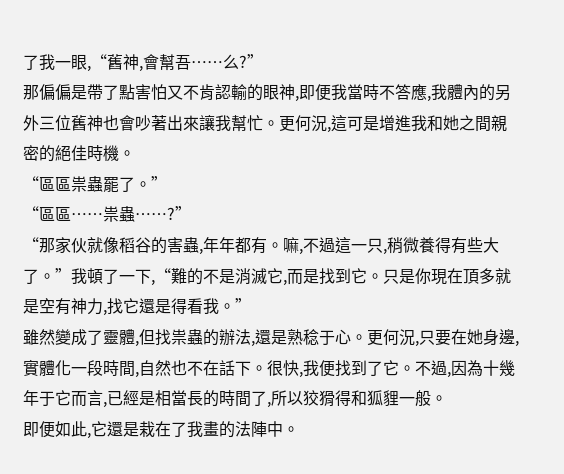了我一眼,“舊神,會幫吾……么?”
那偏偏是帶了點害怕又不肯認輸的眼神,即便我當時不答應,我體內的另外三位舊神也會吵著出來讓我幫忙。更何況,這可是增進我和她之間親密的絕佳時機。
“區區祟蟲罷了。”
“區區……祟蟲……?”
“那家伙就像稻谷的害蟲,年年都有。嘛,不過這一只,稍微養得有些大了。”我頓了一下,“難的不是消滅它,而是找到它。只是你現在頂多就是空有神力,找它還是得看我。”
雖然變成了靈體,但找祟蟲的辦法,還是熟稔于心。更何況,只要在她身邊,實體化一段時間,自然也不在話下。很快,我便找到了它。不過,因為十幾年于它而言,已經是相當長的時間了,所以狡猾得和狐貍一般。
即便如此,它還是栽在了我畫的法陣中。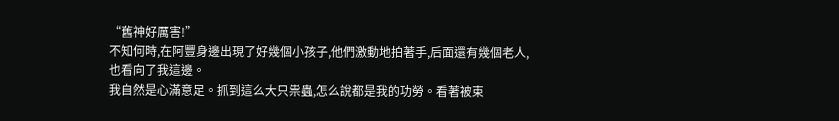“舊神好厲害!”
不知何時,在阿豐身邊出現了好幾個小孩子,他們激動地拍著手,后面還有幾個老人,也看向了我這邊。
我自然是心滿意足。抓到這么大只祟蟲,怎么說都是我的功勞。看著被束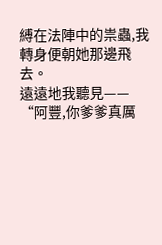縛在法陣中的祟蟲,我轉身便朝她那邊飛去。
遠遠地我聽見——
“阿豐,你爹爹真厲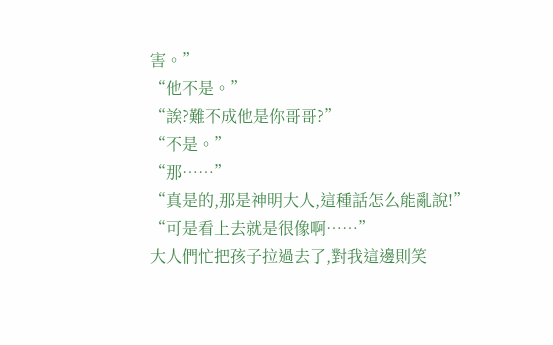害。”
“他不是。”
“誒?難不成他是你哥哥?”
“不是。”
“那……”
“真是的,那是神明大人,這種話怎么能亂說!”
“可是看上去就是很像啊……”
大人們忙把孩子拉過去了,對我這邊則笑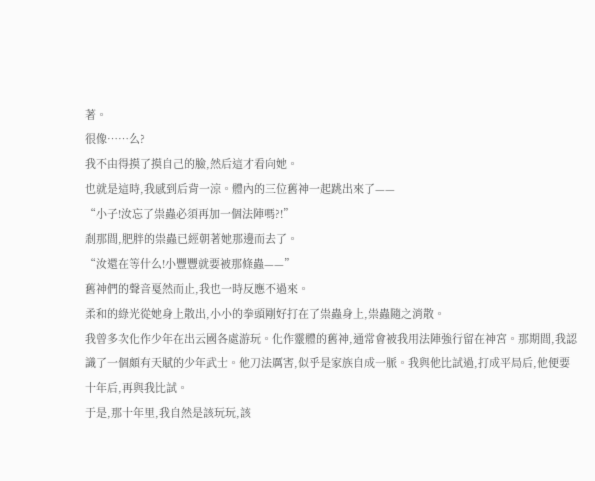著。
很像……么?
我不由得摸了摸自己的臉,然后這才看向她。
也就是這時,我感到后背一涼。體內的三位舊神一起跳出來了——
“小子!汝忘了祟蟲必須再加一個法陣嗎?!”
剎那間,肥胖的祟蟲已經朝著她那邊而去了。
“汝還在等什么!小豐豐就要被那條蟲——”
舊神們的聲音戛然而止,我也一時反應不過來。
柔和的綠光從她身上散出,小小的拳頭剛好打在了祟蟲身上,祟蟲隨之消散。
我曾多次化作少年在出云國各處游玩。化作靈體的舊神,通常會被我用法陣強行留在神宮。那期間,我認識了一個頗有天賦的少年武士。他刀法厲害,似乎是家族自成一脈。我與他比試過,打成平局后,他便要十年后,再與我比試。
于是,那十年里,我自然是該玩玩,該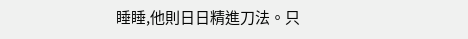睡睡,他則日日精進刀法。只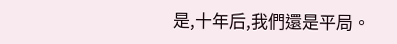是,十年后,我們還是平局。